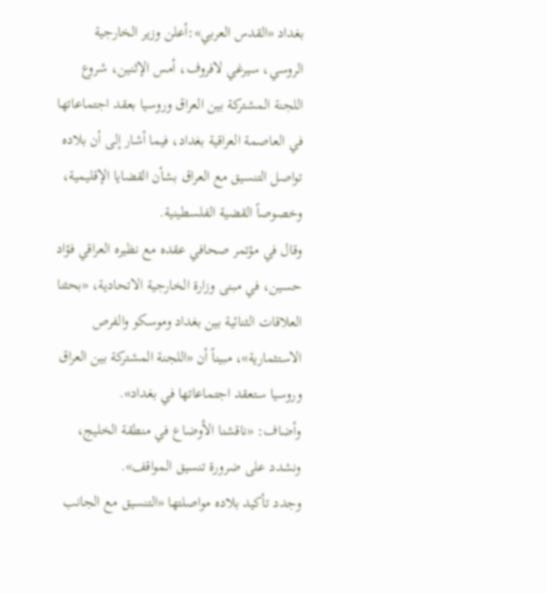بغداد «القدس العربي»:أعلن وزير الخارجية الروسي، سيرغي لافروف، أمس الإثنين، شروع اللجنة المشتركة بين العراق وروسيا بعقد اجتماعاتها في العاصمة العراقية بغداد، فيما أشار إلى أن بلاده تواصل التنسيق مع العراق بشأن القضايا الإقليمية، وخصوصاً القضية الفلسطينية.
وقال في مؤتمر صحافي عقده مع نظيره العراقي فؤاد حسين، في مبنى وزارة الخارجية الاتحادية، «بحثنا العلاقات الثنائية بين بغداد وموسكو والفرص الاستثمارية»، مبيناً أن «اللجنة المشتركة بين العراق وروسيا ستعقد اجتماعاتها في بغداد».
وأضاف: «ناقشنا الأوضاع في منطقة الخليج، ونشدد على ضرورة تنسيق المواقف».
وجدد تأكيد بلاده مواصلتها «التنسيق مع الجانب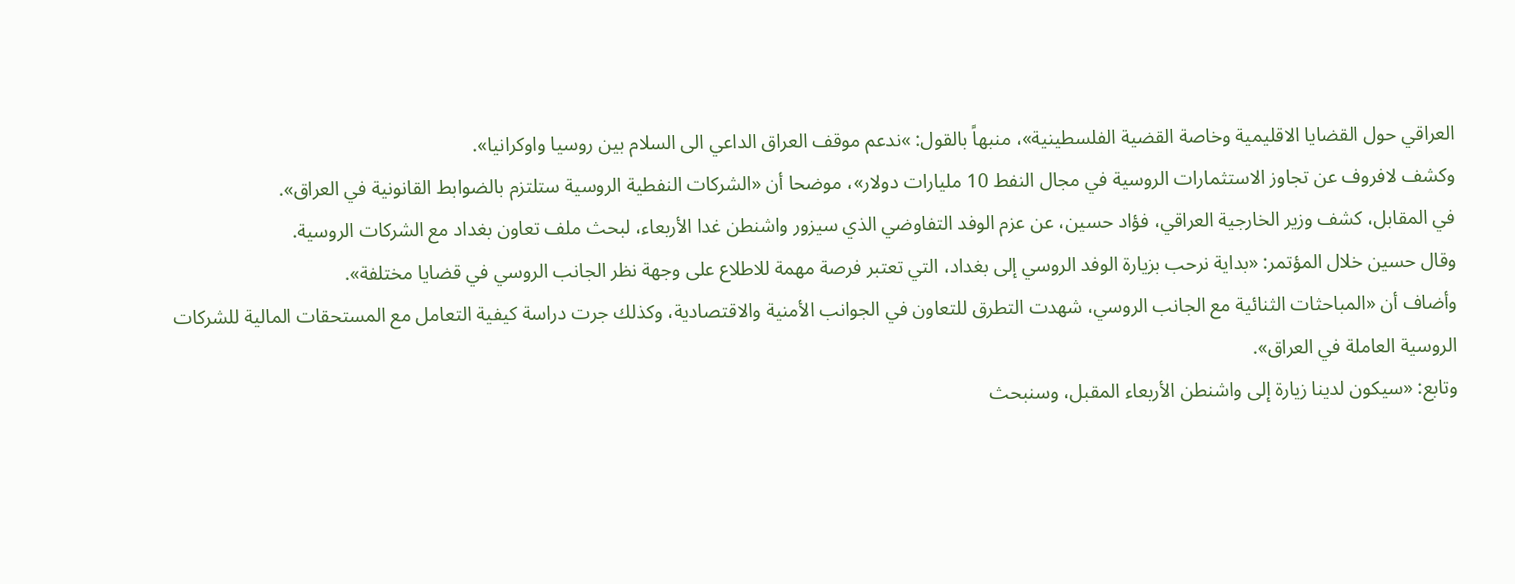العراقي حول القضايا الاقليمية وخاصة القضية الفلسطينية»، منبهاً بالقول: »ندعم موقف العراق الداعي الى السلام بين روسيا واوكرانيا».
وكشف لافروف عن تجاوز الاستثمارات الروسية في مجال النفط 10 مليارات دولار»، موضحا أن «الشركات النفطية الروسية ستلتزم بالضوابط القانونية في العراق».
في المقابل، كشف وزير الخارجية العراقي، فؤاد حسين، عن عزم الوفد التفاوضي الذي سيزور واشنطن غدا الأربعاء، لبحث ملف تعاون بغداد مع الشركات الروسية.
وقال حسين خلال المؤتمر: «بداية نرحب بزيارة الوفد الروسي إلى بغداد، التي تعتبر فرصة مهمة للاطلاع على وجهة نظر الجانب الروسي في قضايا مختلفة».
وأضاف أن «المباحثات الثنائية مع الجانب الروسي، شهدت التطرق للتعاون في الجوانب الأمنية والاقتصادية، وكذلك جرت دراسة كيفية التعامل مع المستحقات المالية للشركات الروسية العاملة في العراق».
وتابع: «سيكون لدينا زيارة إلى واشنطن الأربعاء المقبل، وسنبحث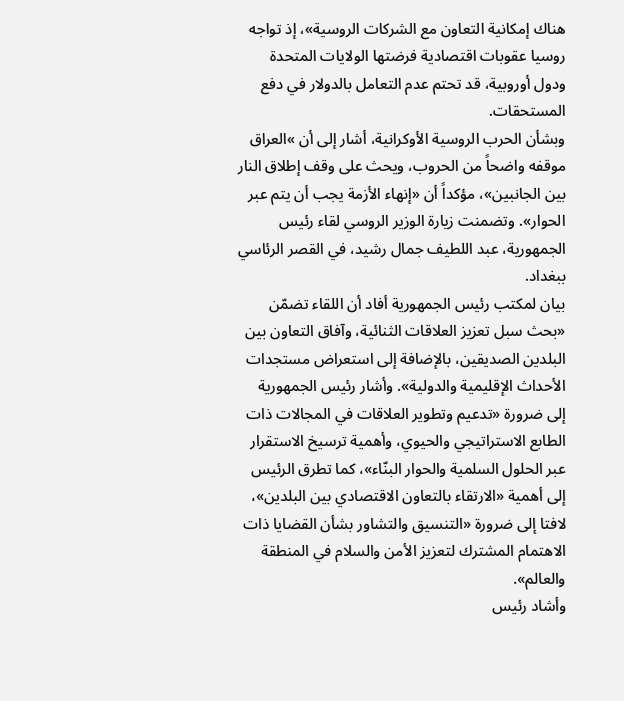هناك إمكانية التعاون مع الشركات الروسية»، إذ تواجه روسيا عقوبات اقتصادية فرضتها الولايات المتحدة ودول أوروبية، قد تحتم عدم التعامل بالدولار في دفع المستحقات.
وبشأن الحرب الروسية الأوكرانية، أشار إلى أن »العراق موقفه واضحاً من الحروب، ويحث على وقف إطلاق النار بين الجانبين»، مؤكداً أن «إنهاء الأزمة يجب أن يتم عبر الحوار». وتضمنت زيارة الوزير الروسي لقاء رئيس الجمهورية، عبد اللطيف جمال رشيد، في القصر الرئاسي ببغداد.
بيان لمكتب رئيس الجمهورية أفاد أن اللقاء تضمّن «بحث سبل تعزيز العلاقات الثنائية، وآفاق التعاون بين البلدين الصديقين، بالإضافة إلى استعراض مستجدات الأحداث الإقليمية والدولية». وأشار رئيس الجمهورية إلى ضرورة «تدعيم وتطوير العلاقات في المجالات ذات الطابع الاستراتيجي والحيوي، وأهمية ترسيخ الاستقرار عبر الحلول السلمية والحوار البنّاء»، كما تطرق الرئيس إلى أهمية «الارتقاء بالتعاون الاقتصادي بين البلدين»، لافتا إلى ضرورة «التنسيق والتشاور بشأن القضايا ذات الاهتمام المشترك لتعزيز الأمن والسلام في المنطقة والعالم».
وأشاد رئيس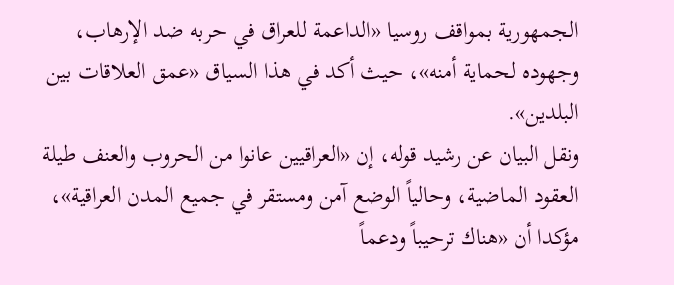الجمهورية بمواقف روسيا «الداعمة للعراق في حربه ضد الإرهاب، وجهوده لحماية أمنه»، حيث أكد في هذا السياق «عمق العلاقات بين البلدين».
ونقل البيان عن رشيد قوله، إن «العراقيين عانوا من الحروب والعنف طيلة العقود الماضية، وحالياً الوضع آمن ومستقر في جميع المدن العراقية»، مؤكدا أن «هناك ترحيباً ودعماً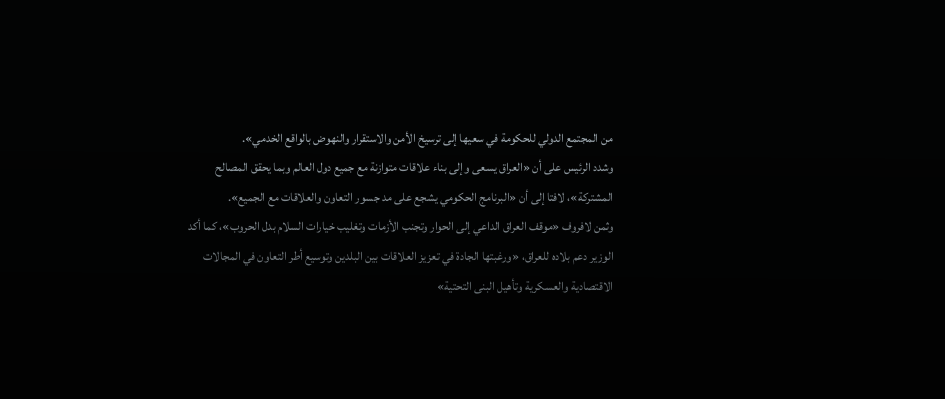من المجتمع الدولي للحكومة في سعيها إلى ترسيخ الأمن والاستقرار والنهوض بالواقع الخدمي».
وشدد الرئيس على أن «العراق يسعى وإلى بناء علاقات متوازنة مع جميع دول العالم وبما يحقق المصالح المشتركة»، لافتا إلى أن «البرنامج الحكومي يشجع على مد جسور التعاون والعلاقات مع الجميع».
وثمن لافروف «موقف العراق الداعي إلى الحوار وتجنب الأزمات وتغليب خيارات السلام بدل الحروب»، كما أكد الوزير دعم بلاده للعراق، «ورغبتها الجادة في تعزيز العلاقات بين البلدين وتوسيع أطر التعاون في المجالات الاقتصادية والعسكرية وتأهيل البنى التحتية»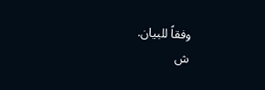وفقاً للبيان.
ش